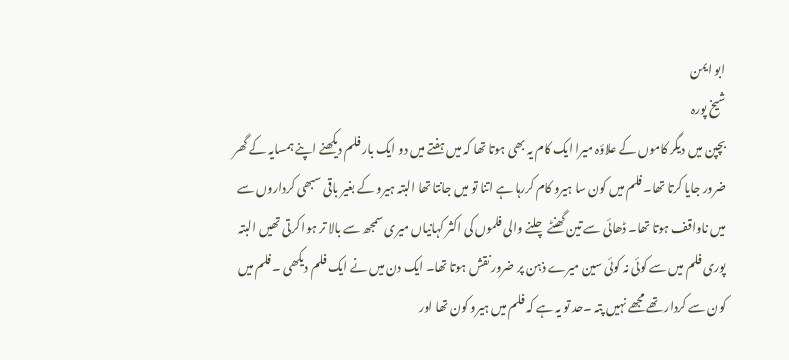ابو ایمن
شیخ پورہ
بچپن میں دیگر کاموں کے علاؤہ میرا ایک کام یہ بھی ہوتا تھا کہ میں ہفتے میں دو ایک بار فلم دیکھنے اپنے ہمسایہ کے گھر ضرور جایا کرتا تھا۔ فلم میں کون سا ہیرو کام کررہا ہے اتنا تو میں جانتا تھا البتہ ہیرو کے بغیر باقی سبھی کرداروں سے میں ناواقف ہوتا تھا۔ ڈھائی سے تین گھنٹے چلنے والی فلموں کی اکثر کہانیاں میری سمجھ سے بالا تر ہوا کرتی تھیں البتہ پوری فلم میں سے کوئی نہ کوئی سین میرے ذہن پر ضرور نقش ہوتا تھا۔ ایک دن میں نے ایک فلم دیکھی ۔ فلم میں کون سے کردار تھے مجھے نہیں پتہ ۔حد تو یہ ہے کہ فلم میں ہیرو کون تھا اور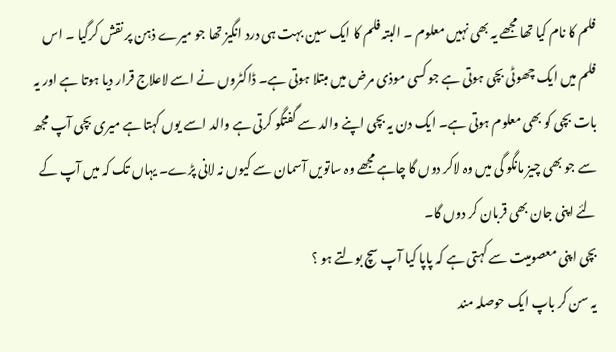فلم کا نام کیا تھا مجھے یہ بھی نہیں معلوم ۔ البتہ فلم کا ایک سین بہت ہی درد انگیز تھا جو میرے ذہن پر نقش کرگیا ۔ اس فلم میں ایک چھوٹی بچی ہوتی ہے جو کسی موذی مرض میں مبتلا ہوتی ہے۔ ڈاکٹروں نے اسے لاعلاج قرار دیا ہوتا ہے اور یہ بات بچی کو بھی معلوم ہوتی ہے۔ ایک دن یہ بچی اپنے والد سے گفتگو کرتی ہے والد اسے یوں کہتا ہے میری بچی آپ مجھ سے جو بھی چیز مانگو گی میں وہ لاکر دوں گا چاہے مجھے وہ ساتویں آسمان سے کیوں نہ لانی پڑے۔ یہاں تک کہ میں آپ کے لئے اپنی جان بھی قربان کر دوں گا۔
بچی اپنی معصومیت سے کہتی ہے کہ پاپا کیا آپ سچ بولتے ہو ؟
یہ سن کر باپ ایک حوصلہ مند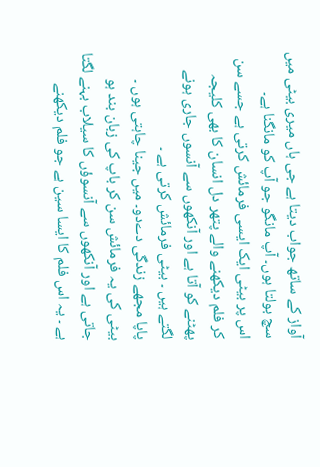آواز کے ساتھ جواب دیتا ہے جی ہاں میری بیٹی میں سچ بولتا ہوں۔ آپ مانگو جو آپ کو مانگنا ہے۔
اس پر بیٹی ایک ایسی فرمائش کرتی ہے جسے سن کر فلم دیکھنے والے پتھر دل انسان کا بھی کلیجہ پھٹنے کو آتا ہے اور آنکھوں سے آنسوں جاری ہونے لگتے ہیں ۔ بیٹی فرمائش کرتی ہے ۔
پاپا مجھے زندگی دےدو۔ میں جینا چاہتی ہوں ۔ بیٹی کی یہ فرمائش سن کر باپ کی زبان بند ہو جاتی ہے اور آنکھوں سے آنسوؤں کا سیلاب بہنے لگتا ہے ۔ یہ اس فلم کا ایسا سین ہے جو فلم دیکھنے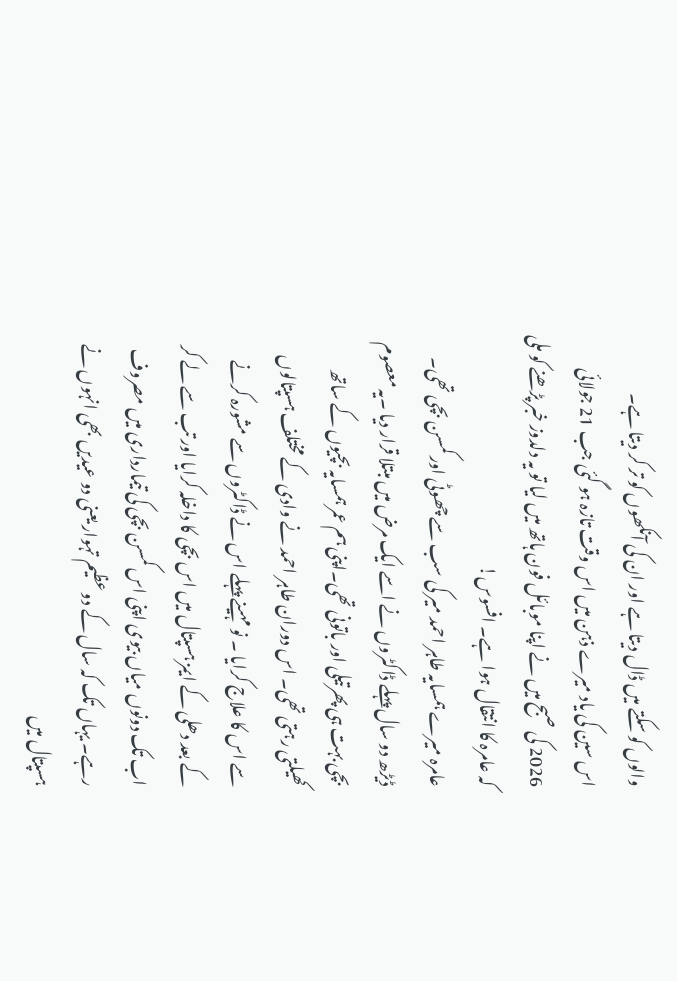والوں کو سکتے میں ڈال دیتا ہے اور ان کی آنکھوں کو تر کر دیتا ہے۔
اس سین کی یاد میرے ذہن میں اس وقت تازہ ہو گئی جب 21 جولائی 2026 کی صبح میں نے اپنا موبائل فون ہاتھ میں لیا تو یہ دلدوز خبر پڑھنے کو ملی کہ عامرہ کا انتقال ہوا ہے۔ افسوس!
عامرہ میرے ہمسایہ طاہر احمد میر کی سب سے چھوٹی اور کمسن بچی تھی۔ ڈیڑھ دو سال پہلے ڈاکٹروں نے اسے ایک مرض میں مبتلا قرار دیا ۔یہ معصوم بچی بہت ہی پھرتیلی اور باتونی تھی۔اپنی ہم عمر ہمسایہ بچیوں کے ساتھ کھیلتی رہتی تھی۔ اس دوران طاہر احمد نے وادی کے مختلف ہسپتالوں سے اس کا علاج کرایا ۔ نو مہینے پہلے اس نے ڈاکٹروں سے مشورہ کرنے کے بعد دھلی کے ایمز ہسپتال میں اس بچی کا داخلہ کرایا اور تب سے لے کر اب تک دونوں میاں بیوی اپنی اس کمسن بچی کی تیمارداری میں مصروف رہے۔ یہاں تک کہ سال کے دو عظیم تہوار یعنی دو عیدیں بھی انہوں نے ہسپتال میں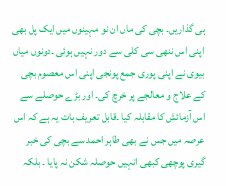ہی گذاریں۔ بچی کی ماں ان نو مہینوں میں ایک پل بھی اپنی اس ننھی سی کلی سے دور نہیں ہوئی ۔دونوں میاں بیوی نے اپنی پوری جمع پونجی اپنی اس معصوم بچی کے علاج و معالجے پر خرچ کی۔ اور بڑے حوصلے سے اس آزمائش کا مقابلہ کیا ۔قابل تعریف بات یہ ہے کہ اس عرصہ میں جس نے بھی طاہر احمد سے بچی کی خبر گیری پوچھی کبھی انہیں حوصلہ شکن نہ پایا ۔ بلکہ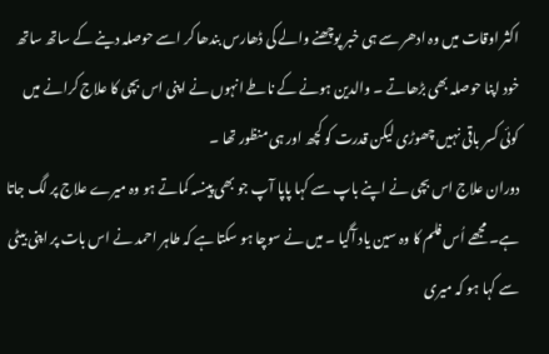اکثر اوقات میں وہ ادھر سے ہی خبر پوچھنے والے کی ڈھارس بندھا کر اسے حوصلہ دینے کے ساتھ ساتھ خود اپنا حوصلہ بھی بڑھاتے ۔ والدین ہونے کے ناطے انہوں نے اپنی اس بچی کا علاج کرانے میں کوئی کسر باقی نہیں چھوڑی لیکن قدرت کو کچھ اور ہی منظور تھا ۔
دوران علاج اس بچی نے اپنے باپ سے کہا پاپا آپ جو بھی پینسہ کماتے ہو وہ میرے علاج پر لگ جاتا ہے۔ مجھے اُس فلم کا وہ سین یاد آگیا ۔ میں نے سوچا ہو سکتا ہے کہ طاہر احمد نے اس بات پر اپنی بیٹی سے کہا ہو کہ میری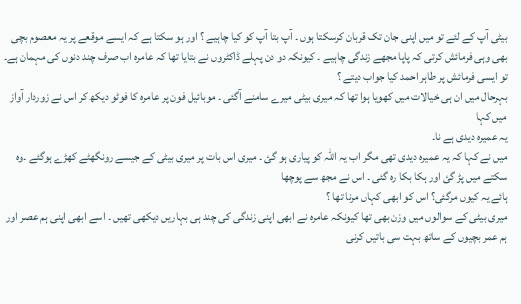بیٹی آپ کے لئے تو میں اپنی جان تک قربان کرسکتا ہوں ۔ آپ بتا آپ کو کیا چاہیے ؟ اور ہو سکتا ہے کہ ایسے موقعے پر یہ معصوم بچی بھی وہی فرمائش کرتی کہ پاپا مجھے زندگی چاہیے ۔ کیونکہ دو دن پہلے ڈاکٹروں نے بتایا تھا کہ عامرہ اب صرف چند دنوں کی مہمان ہے۔ تو ایسی فرمائش پر طاہر احمد کیا جواب دیتے ؟
بہرحال میں ان ہی خیالات میں کھویا ہوا تھا کہ میری بیٹی میرے سامنے آگئی ۔ موبائیل فون پر عامرہ کا فوٹو دیکھ کر اس نے زوردار آواز میں کہا
یہ عمیرہ دیدی ہے نا۔
میں نے کہا کہ یہ عمیرہ دیدی تھی مگر اب یہ اللّٰہ کو پیاری ہو گئ ۔ میری اس بات پر میری بیٹی کے جیسے رونگھٹے کھڑے ہوگئے ۔وہ سکتے میں پڑ گئ اور ہکا بکا رہ گئی ۔ اس نے مجھ سے پوچھا
ہائے یہ کیوں مرگئی؟ اس کو ابھی کہاں مرنا تھا ؟
میری بیٹی کے سوالوں میں وزن بھی تھا کیونکہ عامرہ نے ابھی اپنی زندگی کی چند ہی بہاریں دیکھی تھیں ۔ اسے ابھی اپنی ہم عصر اور ہم عمر بچیوں کے ساتھ بہت سی باتیں کرنی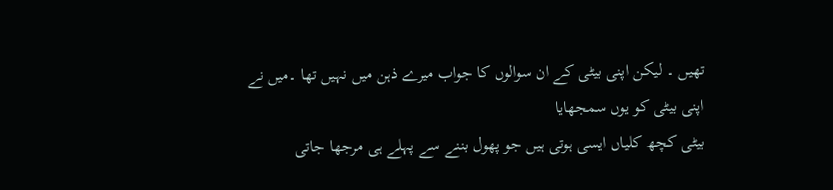تھیں ۔ لیکن اپنی بیٹی کے ان سوالوں کا جواب میرے ذہن میں نہیں تھا ۔میں نے اپنی بیٹی کو یوں سمجھایا
بیٹی کچھ کلیاں ایسی ہوتی ہیں جو پھول بننے سے پہلے ہی مرجھا جاتی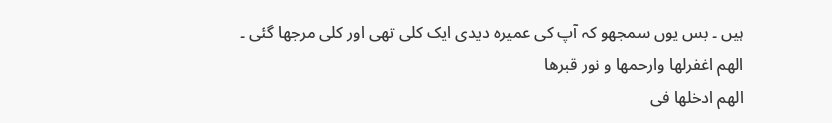ہیں ۔ بس یوں سمجھو کہ آپ کی عمیرہ دیدی ایک کلی تھی اور کلی مرجھا گئی ۔
الھم اغفرلھا وارحمھا و نور قبرھا
الھم ادخلھا فی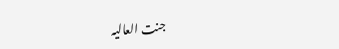جنت العالیہ